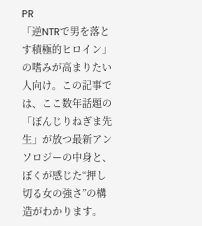PR
「逆NTRで男を落とす積極的ヒロイン」の嗜みが高まりたい人向け。この記事では、ここ数年話題の「ぼんじりねぎま先生」が放つ最新アンソロジーの中身と、ぼくが感じた“押し切る女の強さ”の構造がわかります。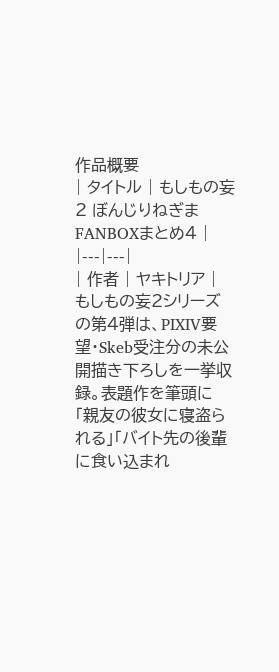作品概要
| タイトル | もしもの妄2 ぼんじりねぎま FANBOXまとめ4 |
|---|---|
| 作者 | ヤキトリア |
もしもの妄2シリーズの第4弾は、PIXIV要望・Skeb受注分の未公開描き下ろしを一挙収録。表題作を筆頭に「親友の彼女に寝盗られる」「バイト先の後輩に食い込まれ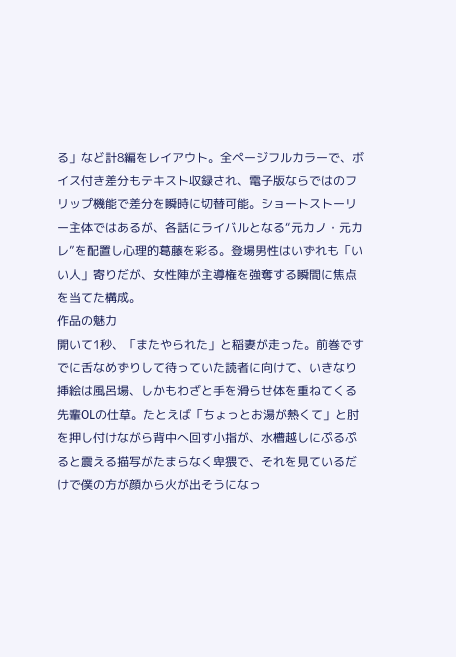る」など計8編をレイアウト。全ページフルカラーで、ボイス付き差分もテキスト収録され、電子版ならではのフリップ機能で差分を瞬時に切替可能。ショートストーリー主体ではあるが、各話にライバルとなる“元カノ・元カレ”を配置し心理的葛藤を彩る。登場男性はいずれも「いい人」寄りだが、女性陣が主導権を強奪する瞬間に焦点を当てた構成。
作品の魅力
開いて1秒、「またやられた」と稲妻が走った。前巻ですでに舌なめずりして待っていた読者に向けて、いきなり挿絵は風呂場、しかもわざと手を滑らせ体を重ねてくる先輩OLの仕草。たとえば「ちょっとお湯が熱くて」と肘を押し付けながら背中へ回す小指が、水槽越しにぷるぷると震える描写がたまらなく卑猥で、それを見ているだけで僕の方が顔から火が出そうになっ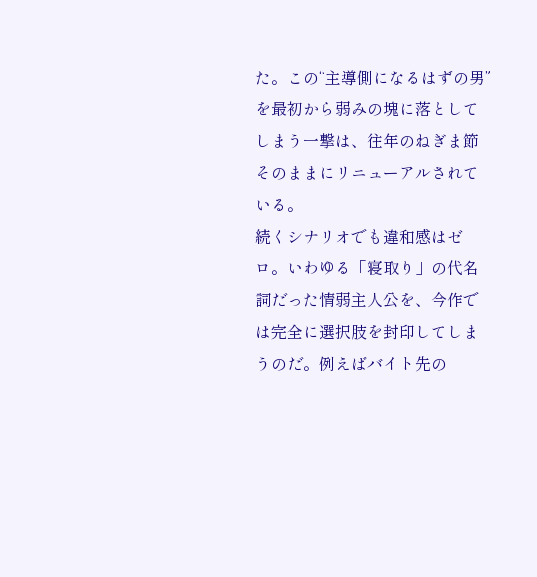た。この“主導側になるはずの男”を最初から弱みの塊に落としてしまう一撃は、往年のねぎま節そのままにリニューアルされている。
続くシナリオでも違和感はゼロ。いわゆる「寝取り」の代名詞だった情弱主人公を、今作では完全に選択肢を封印してしまうのだ。例えばバイト先の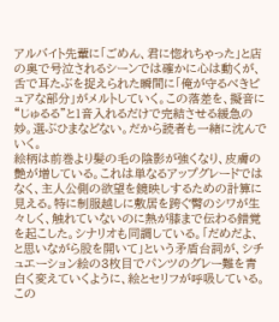アルバイト先輩に「ごめん、君に惚れちゃった」と店の奥で号泣されるシーンでは確かに心は動くが、舌で耳たぶを捉えられた瞬間に「俺が守るべきピュアな部分」がメルトしていく。この落差を、擬音に“じゅるる”と1音入れるだけで完結させる緩急の妙。選ぶひまなどない。だから読者も一緒に沈んでいく。
絵柄は前巻より髪の毛の陰影が強くなり、皮膚の艶が増している。これは単なるアップグレードではなく、主人公側の欲望を鏡映しするための計算に見える。特に制服越しに敷居を跨ぐ臀のシワが生々しく、触れていないのに熱が膝まで伝わる錯覚を起こした。シナリオも同調している。「だめだよ、と思いながら股を開いて」という矛盾台詞が、シチュエーション絵の3枚目でパンツのグレー難を青白く変えていくように、絵とセリフが呼吸している。この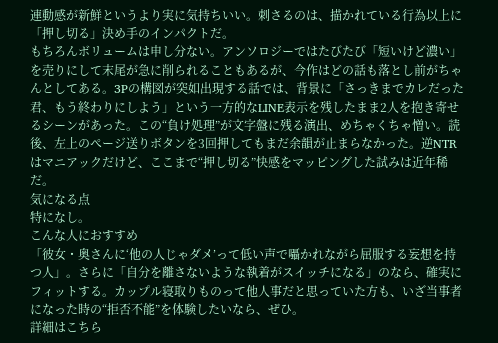連動感が新鮮というより実に気持ちいい。刺さるのは、描かれている行為以上に「押し切る」決め手のインパクトだ。
もちろんボリュームは申し分ない。アンソロジーではたびたび「短いけど濃い」を売りにして末尾が急に削られることもあるが、今作はどの話も落とし前がちゃんとしてある。3Pの構図が突如出現する話では、背景に「さっきまでカレだった君、もう終わりにしよう」という一方的なLINE表示を残したまま2人を抱き寄せるシーンがあった。この“負け処理”が文字盤に残る演出、めちゃくちゃ憎い。読後、左上のぺージ送りボタンを3回押してもまだ余韻が止まらなかった。逆NTRはマニアックだけど、ここまで“押し切る”快感をマッピングした試みは近年稀だ。
気になる点
特になし。
こんな人におすすめ
「彼女・奥さんに‘他の人じゃダメ’って低い声で囁かれながら屈服する妄想を持つ人」。さらに「自分を離さないような執着がスイッチになる」のなら、確実にフィットする。カップル寝取りものって他人事だと思っていた方も、いざ当事者になった時の“拒否不能”を体験したいなら、ぜひ。
詳細はこちら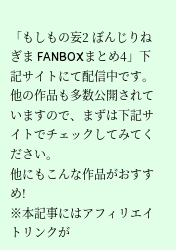「もしもの妄2 ぼんじりねぎま FANBOXまとめ4」下記サイトにて配信中です。他の作品も多数公開されていますので、まずは下記サイトでチェックしてみてください。
他にもこんな作品がおすすめ!
※本記事にはアフィリエイトリンクが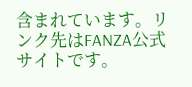含まれています。リンク先はFANZA公式サイトです。